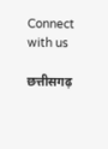Connect with us

छत्तीसगढ़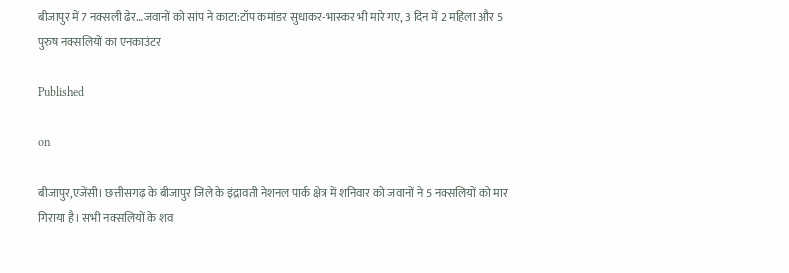बीजापुर में 7 नक्सली ढेर…जवानों को सांप ने काटा:टॉप कमांडर सुधाकर-भास्कर भी मारे गए, 3 दिन में 2 महिला और 5 पुरुष नक्सलियों का एनकाउंटर

Published

on

बीजापुर,एजेंसी। छत्तीसगढ़ के बीजापुर जिले के इंद्रावती नेशनल पार्क क्षेत्र में शनिवार को जवानों ने 5 नक्सलियों को मार गिराया है। सभी नक्सलियों के शव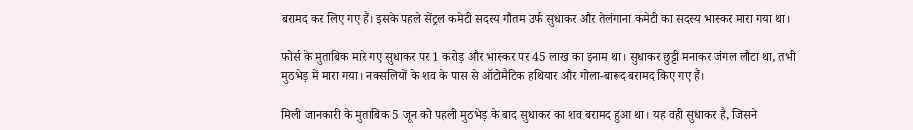बरामद कर लिए गए हैं। इसके पहले सेंट्रल कमेटी सदस्य गौतम उर्फ सुधाकर और तेलंगाना कमेटी का सदस्य भास्कर मारा गया था।

फोर्स के मुताबिक मारे गए सुधाकर पर 1 करोड़ और भास्कर पर 45 लाख का इनाम था। सुधाकर छुट्टी मनाकर जंगल लौटा था, तभी मुठभेड़ में मारा गया। नक्सलियों के शव के पास से ऑटोमैटिक हथियार और गोला-बारूद बरामद किए गए हैं।

मिली जानकारी के मुताबिक 5 जून को पहली मुठभेड़ के बाद सुधाकर का शव बरामद हुआ था। यह वही सुधाकर है, जिसने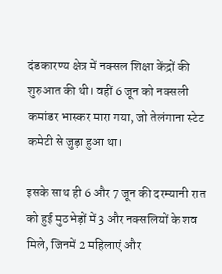दंडकारण्य क्षेत्र में नक्सल शिक्षा केंद्रों की शुरुआत की थी। वहीं 6 जून को नक्सली कमांडर भास्कर मारा गया, जो तेलंगाना स्टेट कमेटी से जुड़ा हुआ था।

इसके साथ ही 6 और 7 जून की दरम्यानी रात को हुई मुठभेड़ों में 3 और नक्सलियों के शव मिले, जिनमें 2 महिलाएं और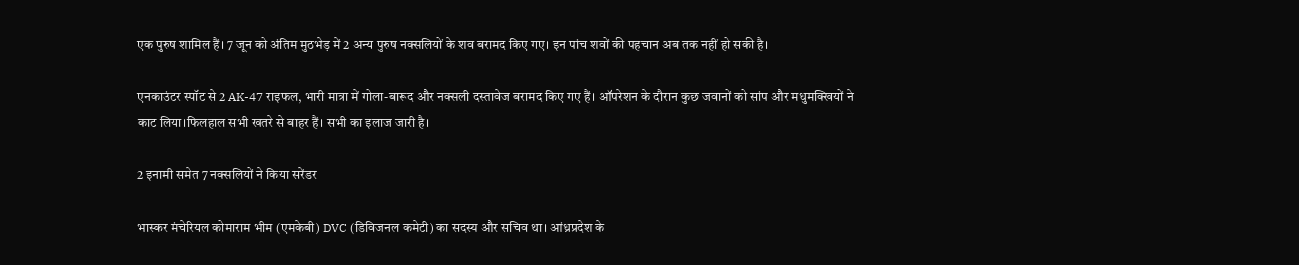एक पुरुष शामिल हैं। 7 जून को अंतिम मुठभेड़ में 2 अन्य पुरुष नक्सलियों के शव बरामद किए गए। इन पांच शवों की पहचान अब तक नहीं हो सकी है।

एनकाउंटर स्पॉट से 2 AK-47 राइफल, भारी मात्रा में गोला-बारूद और नक्सली दस्तावेज बरामद किए गए हैं। ऑपरेशन के दौरान कुछ जवानों को सांप और मधुमक्खियों ने काट लिया।फिलहाल सभी खतरे से बाहर हैं। सभी का इलाज जारी है।

2 इनामी समेत 7 नक्सलियों ने किया सरेंडर

भास्कर मंचेरियल कोमाराम भीम (एमकेबी) DVC (डिविजनल कमेटी) का सदस्य और सचिव था। आंध्रप्रदेश के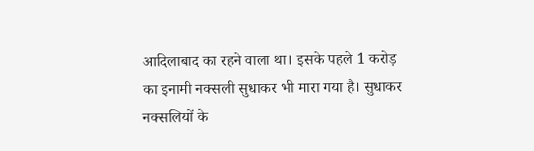आदिलाबाद का रहने वाला था। इसके पहले 1 करोड़ का इनामी नक्सली सुधाकर भी मारा गया है। सुधाकर नक्सलियों के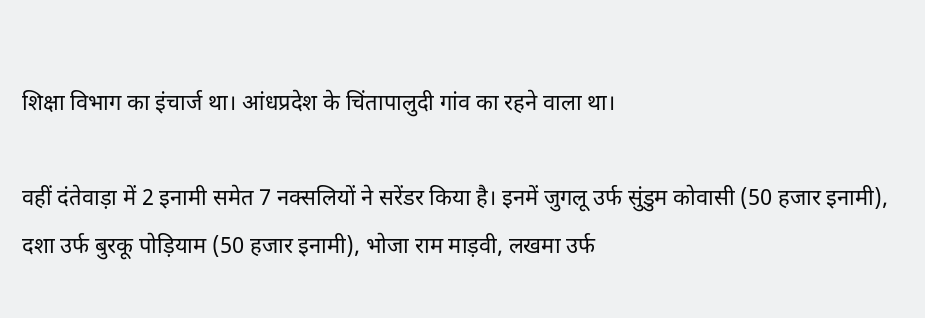शिक्षा विभाग का इंचार्ज था। आंधप्रदेश के चिंतापालुदी गांव का रहने वाला था।

वहीं दंतेवाड़ा में 2 इनामी समेत 7 नक्सलियों ने सरेंडर किया है। इनमें जुगलू उर्फ सुंडुम कोवासी (50 हजार इनामी), दशा उर्फ बुरकू पोड़ियाम (50 हजार इनामी), भोजा राम माड़वी, लखमा उर्फ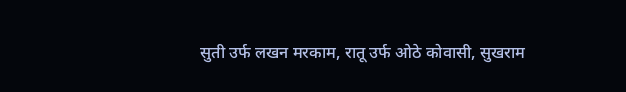सुती उर्फ लखन मरकाम, रातू उर्फ ओठे कोवासी, सुखराम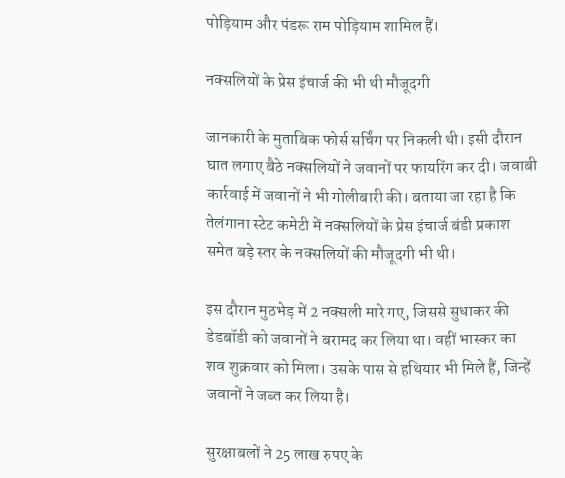पोड़ियाम और पंडरू राम पोड़ियाम शामिल हैं।

नक्सलियों के प्रेस इंचार्ज की भी थी मौजूदगी

जानकारी के मुताबिक फोर्स सर्चिंग पर निकली थी। इसी दौरान घात लगाए बैठे नक्सलियों ने जवानों पर फायरिंग कर दी। जवाबी कार्रवाई में जवानों ने भी गोलीबारी की। बताया जा रहा है कि तेलंगाना स्टेट कमेटी में नक्सलियों के प्रेस इंचार्ज बंडी प्रकाश समेत बड़े स्तर के नक्सलियों की मौजूदगी भी थी।

इस दौरान मुठभेड़ में 2 नक्सली मारे गए, जिससे सुधाकर की डेडबॉडी को जवानों ने बरामद कर लिया था। वहीं भास्कर का शव शुक्रवार को मिला। उसके पास से हथियार भी मिले हैं, जिन्हें जवानों ने जब्त कर लिया है।

सुरक्षाबलों ने 25 लाख रुपए के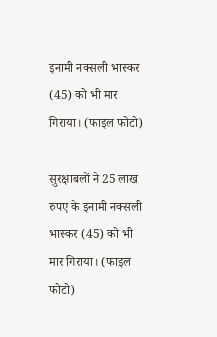इनामी नक्सली भास्कर (45) को भी मार गिराया। (फाइल फोटो)

सुरक्षाबलों ने 25 लाख रुपए के इनामी नक्सली भास्कर (45) को भी मार गिराया। (फाइल फोटो)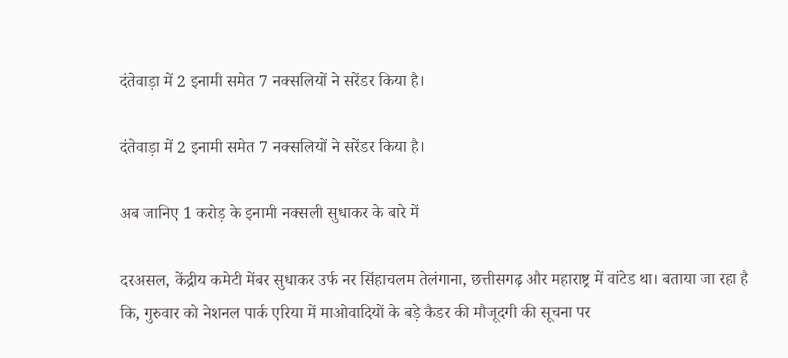दंतेवाड़ा में 2 इनामी समेत 7 नक्सलियों ने सरेंडर किया है।

दंतेवाड़ा में 2 इनामी समेत 7 नक्सलियों ने सरेंडर किया है।

अब जानिए 1 करोड़ के इनामी नक्सली सुधाकर के बारे में

दरअसल, केंद्रीय कमेटी मेंबर सुधाकर उर्फ नर सिंहाचलम तेलंगाना, छत्तीसगढ़ और महाराष्ट्र में वांटेड था। बताया जा रहा है कि, गुरुवार को नेशनल पार्क एरिया में माओवादियों के बड़े कैडर की मौजूदगी की सूचना पर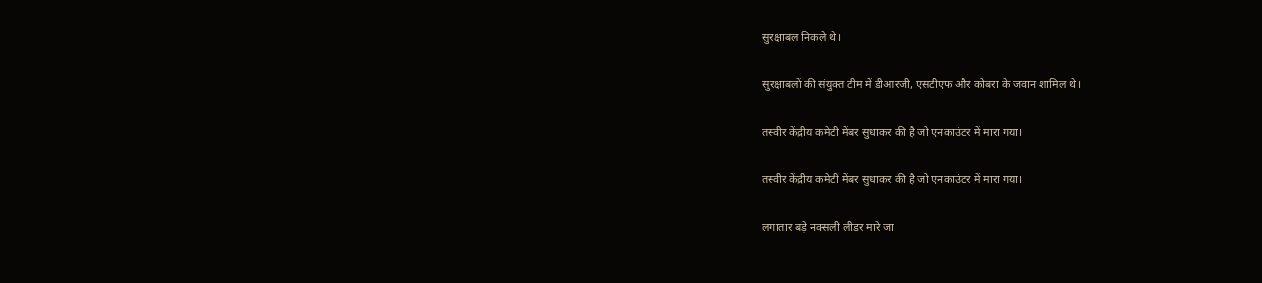सुरक्षाबल निकले थे।

सुरक्षाबलों की संयुक्त टीम में डीआरजी, एसटीएफ और कोबरा के जवान शामिल थे।

तस्वीर केंद्रीय कमेटी मेंबर सुधाकर की है जो एनकाउंटर में मारा गया।

तस्वीर केंद्रीय कमेटी मेंबर सुधाकर की है जो एनकाउंटर में मारा गया।

लगातार बड़े नक्सली लीडर मारे जा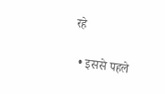रहे

  • इससे पहले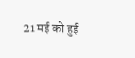21 मई को हुई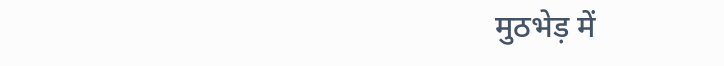मुठभेड़ में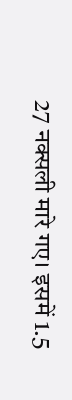27 नक्सली मारे गए। इसमें 1.5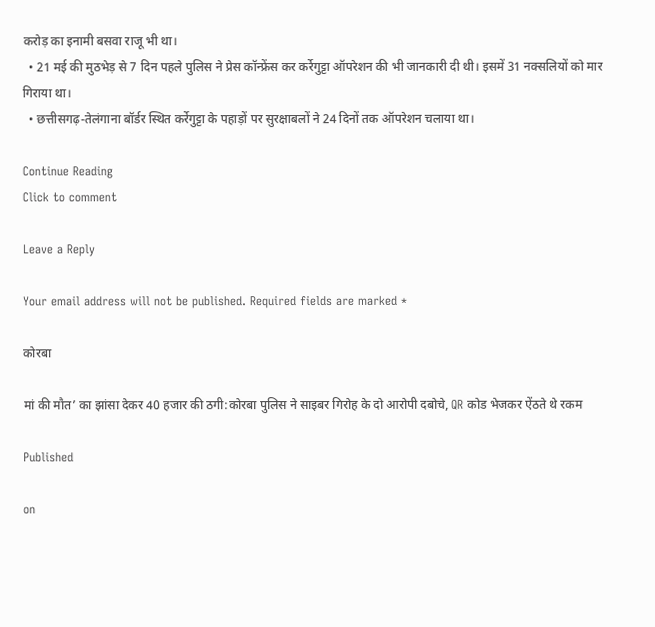करोड़ का इनामी बसवा राजू भी था।
  • 21 मई की मुठभेड़ से 7 दिन पहले पुलिस ने प्रेस कॉन्फ्रेंस कर कर्रेगुट्टा ऑपरेशन की भी जानकारी दी थी। इसमें 31 नक्सलियों को मार गिराया था।
  • छत्तीसगढ़-तेलंगाना बॉर्डर स्थित कर्रेगुट्टा के पहाड़ों पर सुरक्षाबलों ने 24 दिनों तक ऑपरेशन चलाया था।

Continue Reading
Click to comment

Leave a Reply

Your email address will not be published. Required fields are marked *

कोरबा

मां की मौत’ का झांसा देकर 40 हजार की ठगी:कोरबा पुलिस ने साइबर गिरोह के दो आरोपी दबोचे, QR कोड भेजकर ऐंठते थे रकम

Published

on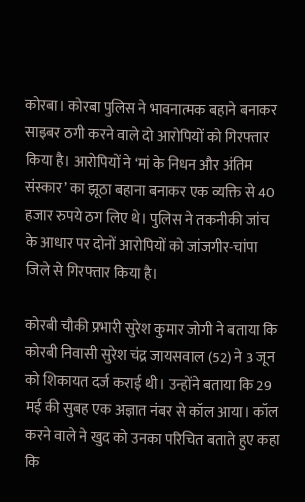कोरबा। कोरबा पुलिस ने भावनात्मक बहाने बनाकर साइबर ठगी करने वाले दो आरोपियों को गिरफ्तार किया है। आरोपियों ने ‘मां के निधन और अंतिम संस्कार’ का झूठा बहाना बनाकर एक व्यक्ति से 40 हजार रुपये ठग लिए थे। पुलिस ने तकनीकी जांच के आधार पर दोनों आरोपियों को जांजगीर-चांपा जिले से गिरफ्तार किया है।

कोरबी चौकी प्रभारी सुरेश कुमार जोगी ने बताया कि कोरबी निवासी सुरेश चंद्र जायसवाल (52) ने 3 जून को शिकायत दर्ज कराई थी। उन्होंने बताया कि 29 मई की सुबह एक अज्ञात नंबर से कॉल आया। कॉल करने वाले ने खुद को उनका परिचित बताते हुए कहा कि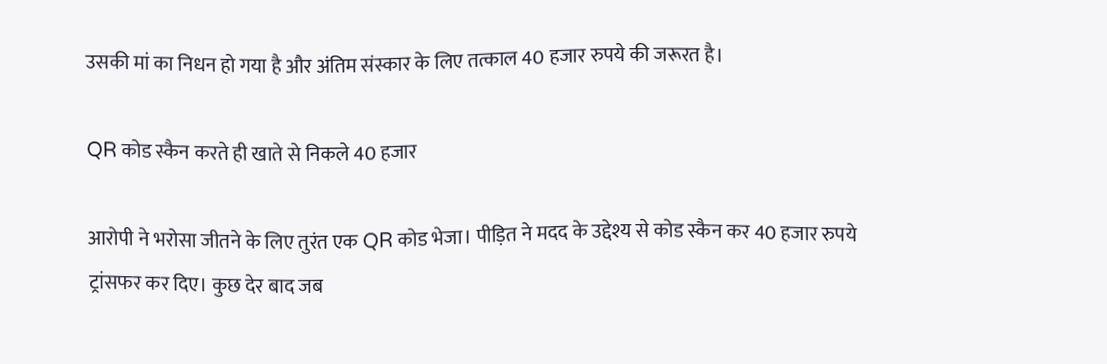उसकी मां का निधन हो गया है और अंतिम संस्कार के लिए तत्काल 40 हजार रुपये की जरूरत है।

QR कोड स्कैन करते ही खाते से निकले 40 हजार

आरोपी ने भरोसा जीतने के लिए तुरंत एक QR कोड भेजा। पीड़ित ने मदद के उद्देश्य से कोड स्कैन कर 40 हजार रुपये ट्रांसफर कर दिए। कुछ देर बाद जब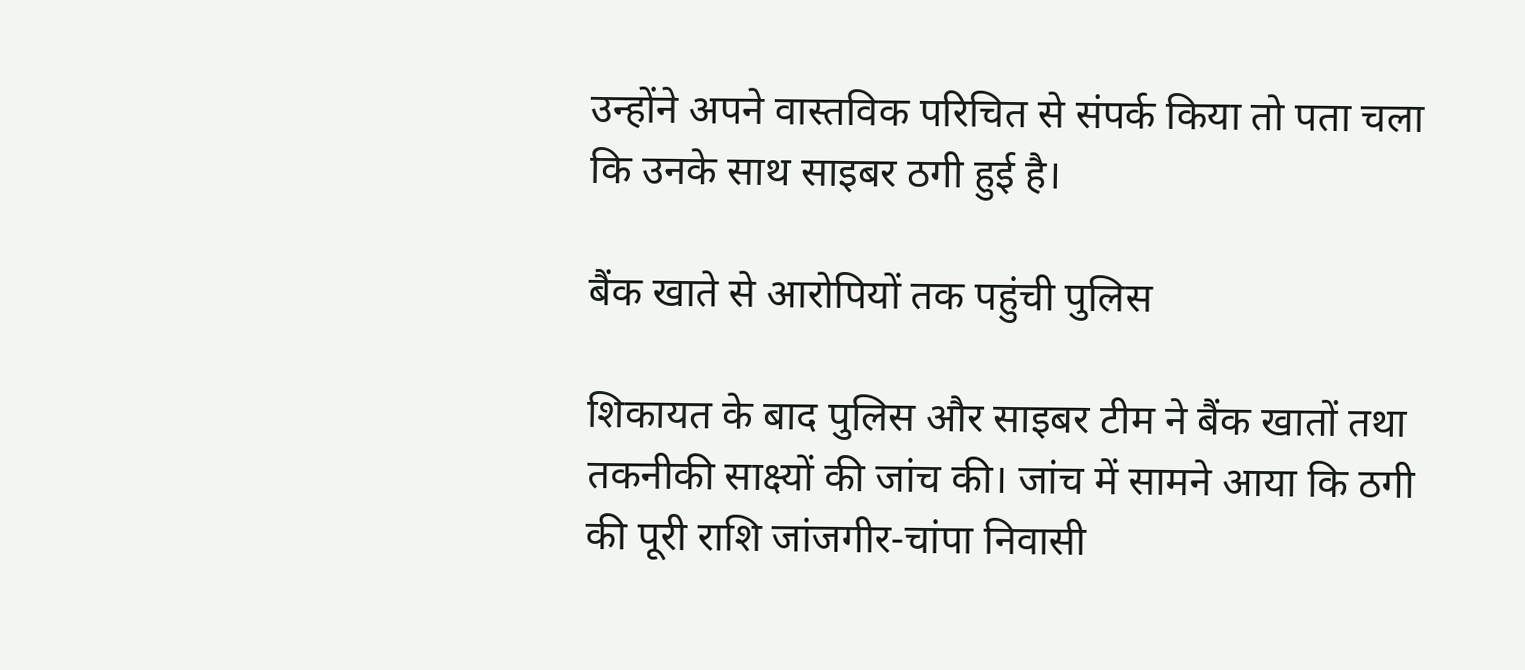उन्होंने अपने वास्तविक परिचित से संपर्क किया तो पता चला कि उनके साथ साइबर ठगी हुई है।

बैंक खाते से आरोपियों तक पहुंची पुलिस

शिकायत के बाद पुलिस और साइबर टीम ने बैंक खातों तथा तकनीकी साक्ष्यों की जांच की। जांच में सामने आया कि ठगी की पूरी राशि जांजगीर-चांपा निवासी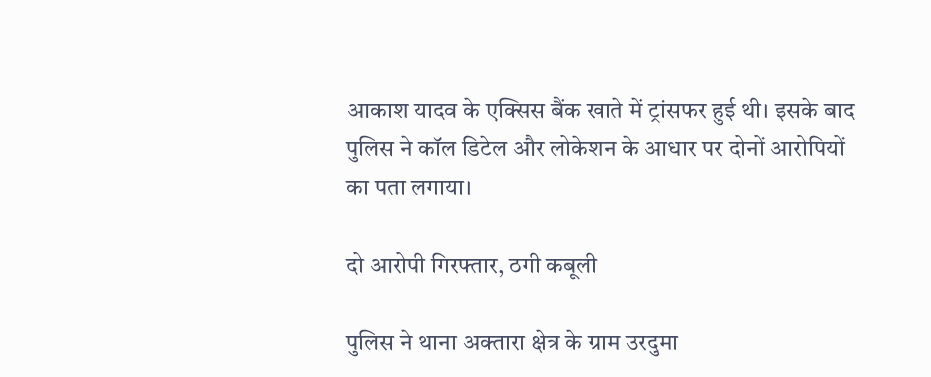आकाश यादव के एक्सिस बैंक खाते में ट्रांसफर हुई थी। इसके बाद पुलिस ने कॉल डिटेल और लोकेशन के आधार पर दोनों आरोपियों का पता लगाया।

दो आरोपी गिरफ्तार, ठगी कबूली

पुलिस ने थाना अक्तारा क्षेत्र के ग्राम उरदुमा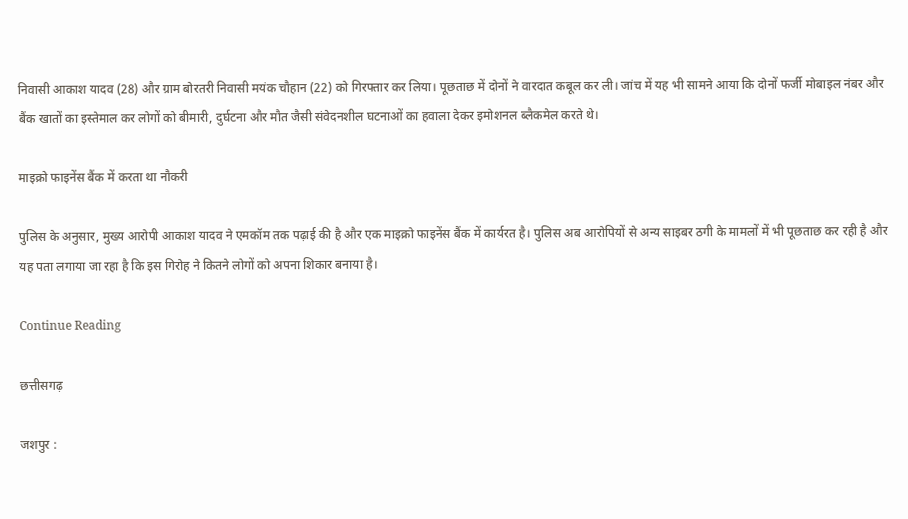निवासी आकाश यादव (28) और ग्राम बोरतरी निवासी मयंक चौहान (22) को गिरफ्तार कर लिया। पूछताछ में दोनों ने वारदात कबूल कर ली। जांच में यह भी सामने आया कि दोनों फर्जी मोबाइल नंबर और बैंक खातों का इस्तेमाल कर लोगों को बीमारी, दुर्घटना और मौत जैसी संवेदनशील घटनाओं का हवाला देकर इमोशनल ब्लैकमेल करते थे।

माइक्रो फाइनेंस बैंक में करता था नौकरी

पुलिस के अनुसार, मुख्य आरोपी आकाश यादव ने एमकॉम तक पढ़ाई की है और एक माइक्रो फाइनेंस बैंक में कार्यरत है। पुलिस अब आरोपियों से अन्य साइबर ठगी के मामलों में भी पूछताछ कर रही है और यह पता लगाया जा रहा है कि इस गिरोह ने कितने लोगों को अपना शिकार बनाया है।

Continue Reading

छत्तीसगढ़

जशपुर :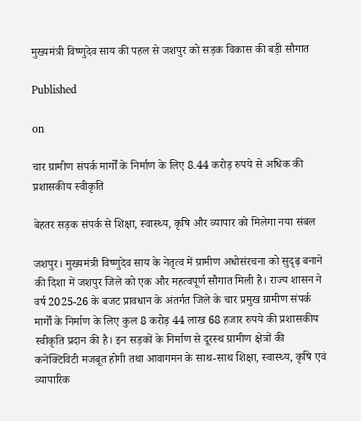मुख्यमंत्री विष्णुदेव साय की पहल से जशपुर को सड़क विकास की बड़ी सौगात

Published

on

चार ग्रामीण संपर्क मार्गों के निर्माण के लिए 8.44 करोड़ रुपये से अधिक की प्रशासकीय स्वीकृति

बेहतर सड़क संपर्क से शिक्षा, स्वास्थ्य, कृषि और व्यापार को मिलेगा नया संबल

जशपुर। मुख्यमंत्री विष्णुदेव साय के नेतृत्व में ग्रामीण अधोसंरचना को सुदृढ़ बनाने की दिशा में जशपुर जिले को एक और महत्वपूर्ण सौगात मिली है। राज्य शासन ने वर्ष 2025-26 के बजट प्रावधान के अंतर्गत जिले के चार प्रमुख ग्रामीण संपर्क मार्गों के निर्माण के लिए कुल 8 करोड़ 44 लाख 68 हजार रुपये की प्रशासकीय स्वीकृति प्रदान की है। इन सड़कों के निर्माण से दूरस्थ ग्रामीण क्षेत्रों की कनेक्टिविटी मजबूत होगी तथा आवागमन के साथ-साथ शिक्षा, स्वास्थ्य, कृषि एवं व्यापारिक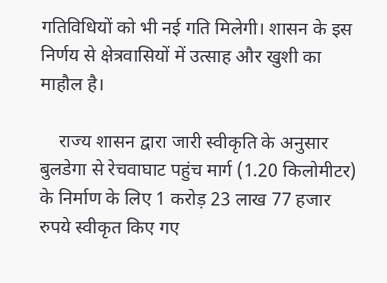गतिविधियों को भी नई गति मिलेगी। शासन के इस निर्णय से क्षेत्रवासियों में उत्साह और खुशी का माहौल है।

    राज्य शासन द्वारा जारी स्वीकृति के अनुसार बुलडेगा से रेचवाघाट पहुंच मार्ग (1.20 किलोमीटर) के निर्माण के लिए 1 करोड़ 23 लाख 77 हजार रुपये स्वीकृत किए गए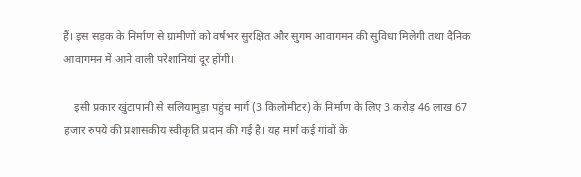हैं। इस सड़क के निर्माण से ग्रामीणों को वर्षभर सुरक्षित और सुगम आवागमन की सुविधा मिलेगी तथा दैनिक आवागमन में आने वाली परेशानियां दूर होंगी।

    इसी प्रकार खुंटापानी से सलियामुड़ा पहुंच मार्ग (3 किलोमीटर) के निर्माण के लिए 3 करोड़ 46 लाख 67 हजार रुपये की प्रशासकीय स्वीकृति प्रदान की गई है। यह मार्ग कई गांवों के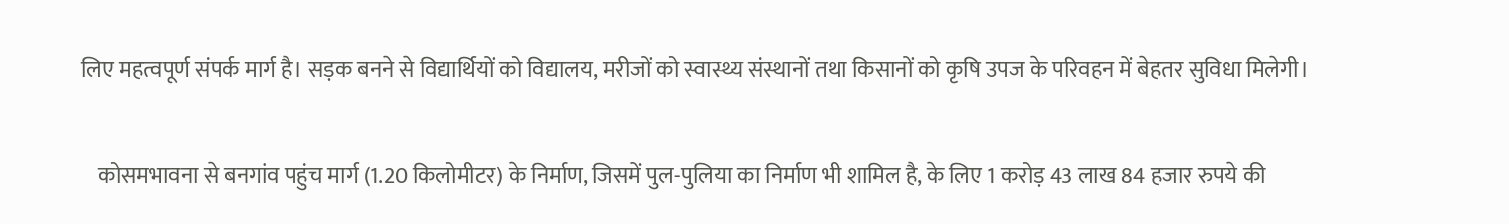लिए महत्वपूर्ण संपर्क मार्ग है। सड़क बनने से विद्यार्थियों को विद्यालय, मरीजों को स्वास्थ्य संस्थानों तथा किसानों को कृषि उपज के परिवहन में बेहतर सुविधा मिलेगी।

    कोसमभावना से बनगांव पहुंच मार्ग (1.20 किलोमीटर) के निर्माण, जिसमें पुल-पुलिया का निर्माण भी शामिल है, के लिए 1 करोड़ 43 लाख 84 हजार रुपये की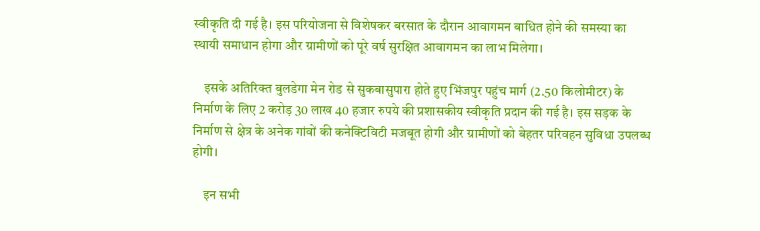स्वीकृति दी गई है। इस परियोजना से विशेषकर बरसात के दौरान आवागमन बाधित होने की समस्या का स्थायी समाधान होगा और ग्रामीणों को पूरे वर्ष सुरक्षित आवागमन का लाभ मिलेगा।

    इसके अतिरिक्त बुलडेगा मेन रोड से सुकबासुपारा होते हुए भिंजपुर पहुंच मार्ग (2.50 किलोमीटर) के निर्माण के लिए 2 करोड़ 30 लाख 40 हजार रुपये की प्रशासकीय स्वीकृति प्रदान की गई है। इस सड़क के निर्माण से क्षेत्र के अनेक गांवों की कनेक्टिविटी मजबूत होगी और ग्रामीणों को बेहतर परिवहन सुविधा उपलब्ध होगी।

    इन सभी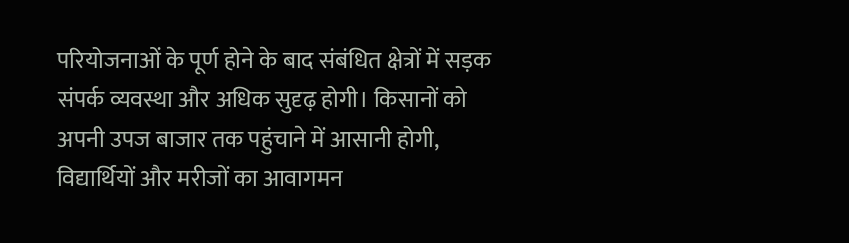परियोजनाओं के पूर्ण होने के बाद संबंधित क्षेत्रों में सड़क संपर्क व्यवस्था और अधिक सुदृढ़ होगी। किसानों को अपनी उपज बाजार तक पहुंचाने में आसानी होगी, विद्यार्थियों और मरीजों का आवागमन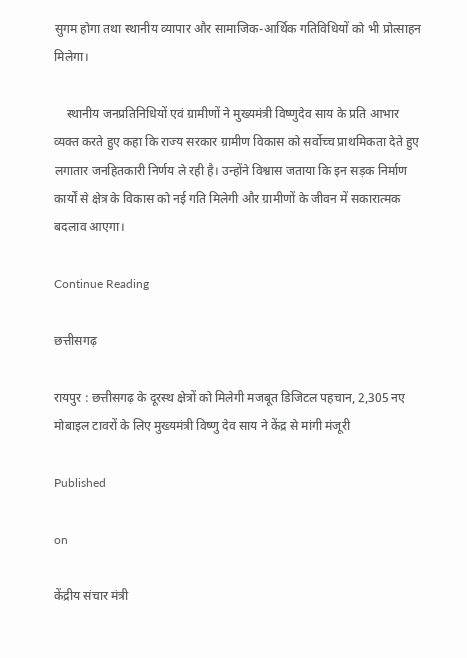सुगम होगा तथा स्थानीय व्यापार और सामाजिक-आर्थिक गतिविधियों को भी प्रोत्साहन मिलेगा।

    स्थानीय जनप्रतिनिधियों एवं ग्रामीणों ने मुख्यमंत्री विष्णुदेव साय के प्रति आभार व्यक्त करते हुए कहा कि राज्य सरकार ग्रामीण विकास को सर्वोच्च प्राथमिकता देते हुए लगातार जनहितकारी निर्णय ले रही है। उन्होंने विश्वास जताया कि इन सड़क निर्माण कार्यों से क्षेत्र के विकास को नई गति मिलेगी और ग्रामीणों के जीवन में सकारात्मक बदलाव आएगा।

Continue Reading

छत्तीसगढ़

रायपुर : छत्तीसगढ़ के दूरस्थ क्षेत्रों को मिलेगी मजबूत डिजिटल पहचान, 2,305 नए मोबाइल टावरों के लिए मुख्यमंत्री विष्णु देव साय ने केंद्र से मांगी मंजूरी

Published

on

केंद्रीय संचार मंत्री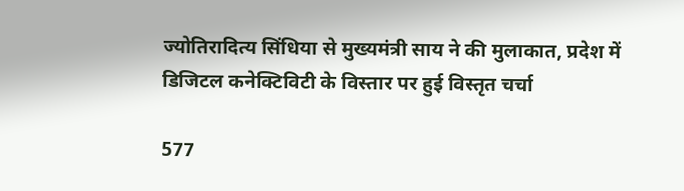ज्योतिरादित्य सिंधिया से मुख्यमंत्री साय ने की मुलाकात, प्रदेश में डिजिटल कनेक्टिविटी के विस्तार पर हुई विस्तृत चर्चा

577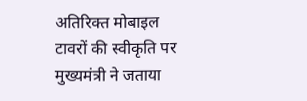अतिरिक्त मोबाइल टावरों की स्वीकृति पर मुख्यमंत्री ने जताया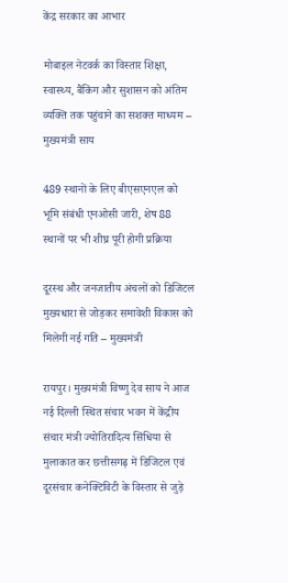केंद्र सरकार का आभार

मोबाइल नेटवर्क का विस्तार शिक्षा, स्वास्थ्य, बैंकिंग और सुशासन को अंतिम व्यक्ति तक पहुंचाने का सशक्त माध्यम – मुख्यमंत्री साय

489 स्थानों के लिए बीएसएनएल को भूमि संबंधी एनओसी जारी, शेष 88 स्थानों पर भी शीघ्र पूरी होगी प्रक्रिया

दूरस्थ और जनजातीय अंचलों को डिजिटल मुख्यधारा से जोड़कर समावेशी विकास को मिलेगी नई गति – मुख्यमंत्री

रायपुर। मुख्यमंत्री विष्णु देव साय ने आज नई दिल्ली स्थित संचार भवन में केंद्रीय संचार मंत्री ज्योतिरादित्य सिंधिया से मुलाकात कर छत्तीसगढ़ में डिजिटल एवं दूरसंचार कनेक्टिविटी के विस्तार से जुड़े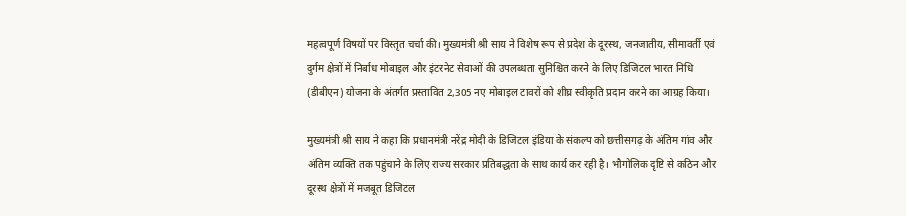महत्वपूर्ण विषयों पर विस्तृत चर्चा की। मुख्यमंत्री श्री साय ने विशेष रूप से प्रदेश के दूरस्थ, जनजातीय, सीमावर्ती एवं दुर्गम क्षेत्रों में निर्बाध मोबाइल और इंटरनेट सेवाओं की उपलब्धता सुनिश्चित करने के लिए डिजिटल भारत निधि (डीबीएन) योजना के अंतर्गत प्रस्तावित 2,305 नए मोबाइल टावरों को शीघ्र स्वीकृति प्रदान करने का आग्रह किया।

मुख्यमंत्री श्री साय ने कहा कि प्रधानमंत्री नरेंद्र मोदी के डिजिटल इंडिया के संकल्प को छत्तीसगढ़ के अंतिम गांव और अंतिम व्यक्ति तक पहुंचाने के लिए राज्य सरकार प्रतिबद्धता के साथ कार्य कर रही है। भौगोलिक दृष्टि से कठिन और दूरस्थ क्षेत्रों में मजबूत डिजिटल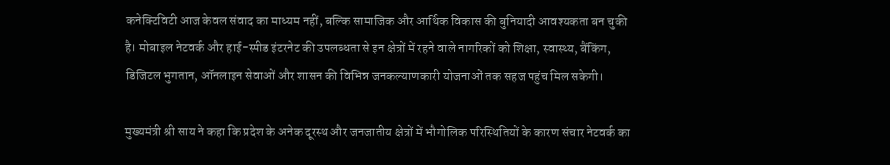कनेक्टिविटी आज केवल संवाद का माध्यम नहीं, बल्कि सामाजिक और आर्थिक विकास की बुनियादी आवश्यकता बन चुकी है। मोबाइल नेटवर्क और हाई-स्पीड इंटरनेट की उपलब्धता से इन क्षेत्रों में रहने वाले नागरिकों को शिक्षा, स्वास्थ्य, बैंकिंग, डिजिटल भुगतान, ऑनलाइन सेवाओं और शासन की विभिन्न जनकल्याणकारी योजनाओं तक सहज पहुंच मिल सकेगी।

मुख्यमंत्री श्री साय ने कहा कि प्रदेश के अनेक दूरस्थ और जनजातीय क्षेत्रों में भौगोलिक परिस्थितियों के कारण संचार नेटवर्क का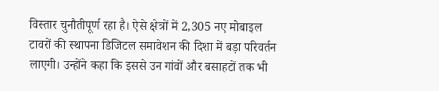विस्तार चुनौतीपूर्ण रहा है। ऐसे क्षेत्रों में 2,305 नए मोबाइल टावरों की स्थापना डिजिटल समावेशन की दिशा में बड़ा परिवर्तन लाएगी। उन्होंने कहा कि इससे उन गांवों और बसाहटों तक भी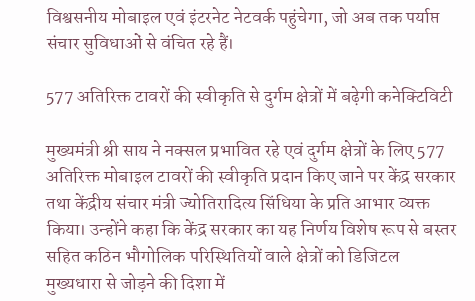विश्वसनीय मोबाइल एवं इंटरनेट नेटवर्क पहुंचेगा, जो अब तक पर्याप्त संचार सुविधाओं से वंचित रहे हैं।

577 अतिरिक्त टावरों की स्वीकृति से दुर्गम क्षेत्रों में बढ़ेगी कनेक्टिविटी

मुख्यमंत्री श्री साय ने नक्सल प्रभावित रहे एवं दुर्गम क्षेत्रों के लिए 577 अतिरिक्त मोबाइल टावरों की स्वीकृति प्रदान किए जाने पर केंद्र सरकार तथा केंद्रीय संचार मंत्री ज्योतिरादित्य सिंधिया के प्रति आभार व्यक्त किया। उन्होंने कहा कि केंद्र सरकार का यह निर्णय विशेष रूप से बस्तर सहित कठिन भौगोलिक परिस्थितियों वाले क्षेत्रों को डिजिटल मुख्यधारा से जोड़ने की दिशा में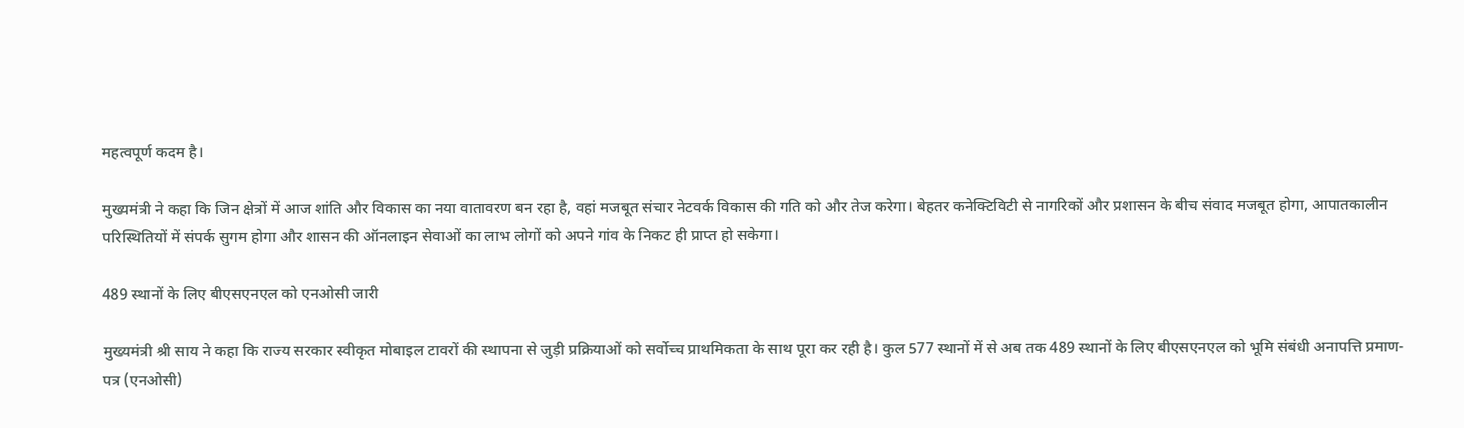महत्वपूर्ण कदम है।

मुख्यमंत्री ने कहा कि जिन क्षेत्रों में आज शांति और विकास का नया वातावरण बन रहा है, वहां मजबूत संचार नेटवर्क विकास की गति को और तेज करेगा। बेहतर कनेक्टिविटी से नागरिकों और प्रशासन के बीच संवाद मजबूत होगा, आपातकालीन परिस्थितियों में संपर्क सुगम होगा और शासन की ऑनलाइन सेवाओं का लाभ लोगों को अपने गांव के निकट ही प्राप्त हो सकेगा।

489 स्थानों के लिए बीएसएनएल को एनओसी जारी

मुख्यमंत्री श्री साय ने कहा कि राज्य सरकार स्वीकृत मोबाइल टावरों की स्थापना से जुड़ी प्रक्रियाओं को सर्वोच्च प्राथमिकता के साथ पूरा कर रही है। कुल 577 स्थानों में से अब तक 489 स्थानों के लिए बीएसएनएल को भूमि संबंधी अनापत्ति प्रमाण-पत्र (एनओसी)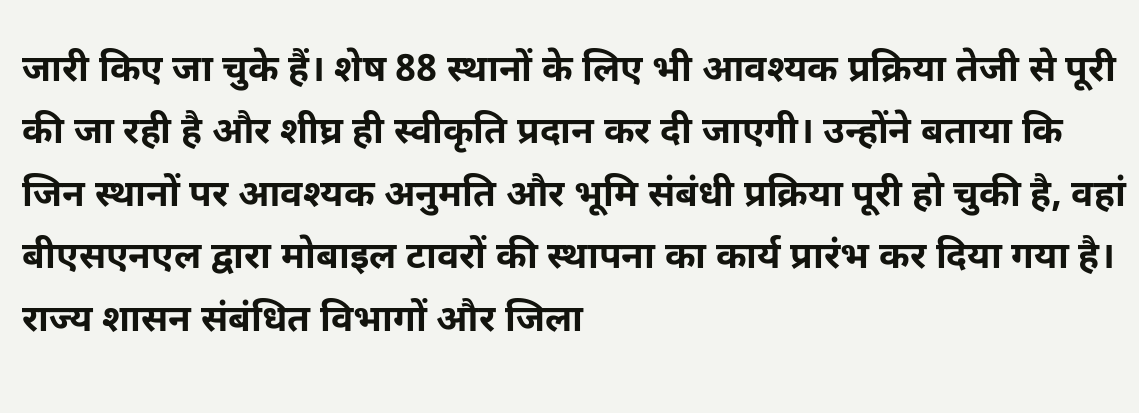जारी किए जा चुके हैं। शेष 88 स्थानों के लिए भी आवश्यक प्रक्रिया तेजी से पूरी की जा रही है और शीघ्र ही स्वीकृति प्रदान कर दी जाएगी। उन्होंने बताया कि जिन स्थानों पर आवश्यक अनुमति और भूमि संबंधी प्रक्रिया पूरी हो चुकी है, वहां बीएसएनएल द्वारा मोबाइल टावरों की स्थापना का कार्य प्रारंभ कर दिया गया है। राज्य शासन संबंधित विभागों और जिला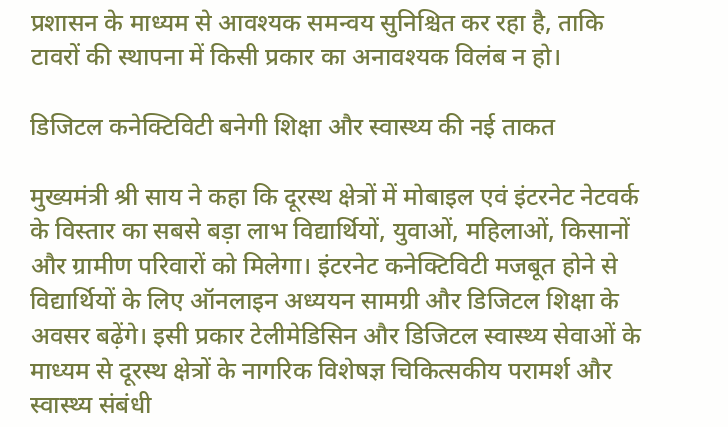प्रशासन के माध्यम से आवश्यक समन्वय सुनिश्चित कर रहा है, ताकि टावरों की स्थापना में किसी प्रकार का अनावश्यक विलंब न हो।

डिजिटल कनेक्टिविटी बनेगी शिक्षा और स्वास्थ्य की नई ताकत

मुख्यमंत्री श्री साय ने कहा कि दूरस्थ क्षेत्रों में मोबाइल एवं इंटरनेट नेटवर्क के विस्तार का सबसे बड़ा लाभ विद्यार्थियों, युवाओं, महिलाओं, किसानों और ग्रामीण परिवारों को मिलेगा। इंटरनेट कनेक्टिविटी मजबूत होने से विद्यार्थियों के लिए ऑनलाइन अध्ययन सामग्री और डिजिटल शिक्षा के अवसर बढ़ेंगे। इसी प्रकार टेलीमेडिसिन और डिजिटल स्वास्थ्य सेवाओं के माध्यम से दूरस्थ क्षेत्रों के नागरिक विशेषज्ञ चिकित्सकीय परामर्श और स्वास्थ्य संबंधी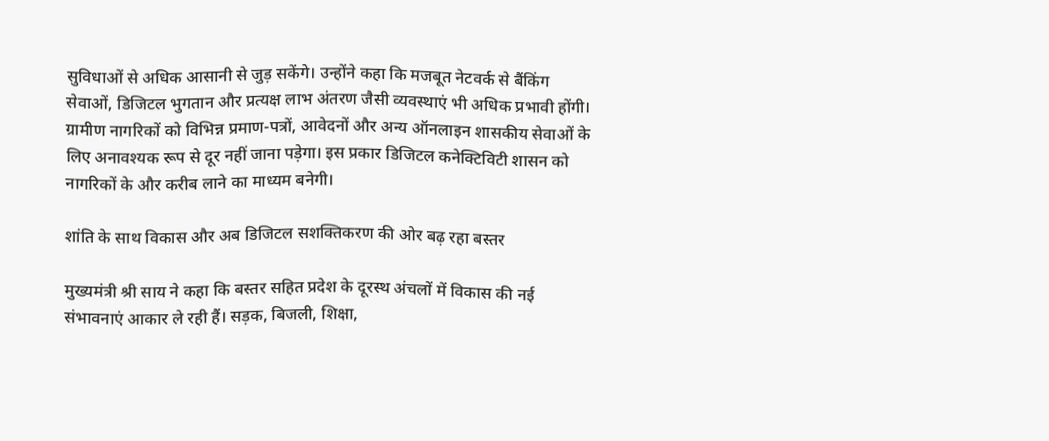सुविधाओं से अधिक आसानी से जुड़ सकेंगे। उन्होंने कहा कि मजबूत नेटवर्क से बैंकिंग सेवाओं, डिजिटल भुगतान और प्रत्यक्ष लाभ अंतरण जैसी व्यवस्थाएं भी अधिक प्रभावी होंगी। ग्रामीण नागरिकों को विभिन्न प्रमाण-पत्रों, आवेदनों और अन्य ऑनलाइन शासकीय सेवाओं के लिए अनावश्यक रूप से दूर नहीं जाना पड़ेगा। इस प्रकार डिजिटल कनेक्टिविटी शासन को नागरिकों के और करीब लाने का माध्यम बनेगी।

शांति के साथ विकास और अब डिजिटल सशक्तिकरण की ओर बढ़ रहा बस्तर

मुख्यमंत्री श्री साय ने कहा कि बस्तर सहित प्रदेश के दूरस्थ अंचलों में विकास की नई संभावनाएं आकार ले रही हैं। सड़क, बिजली, शिक्षा,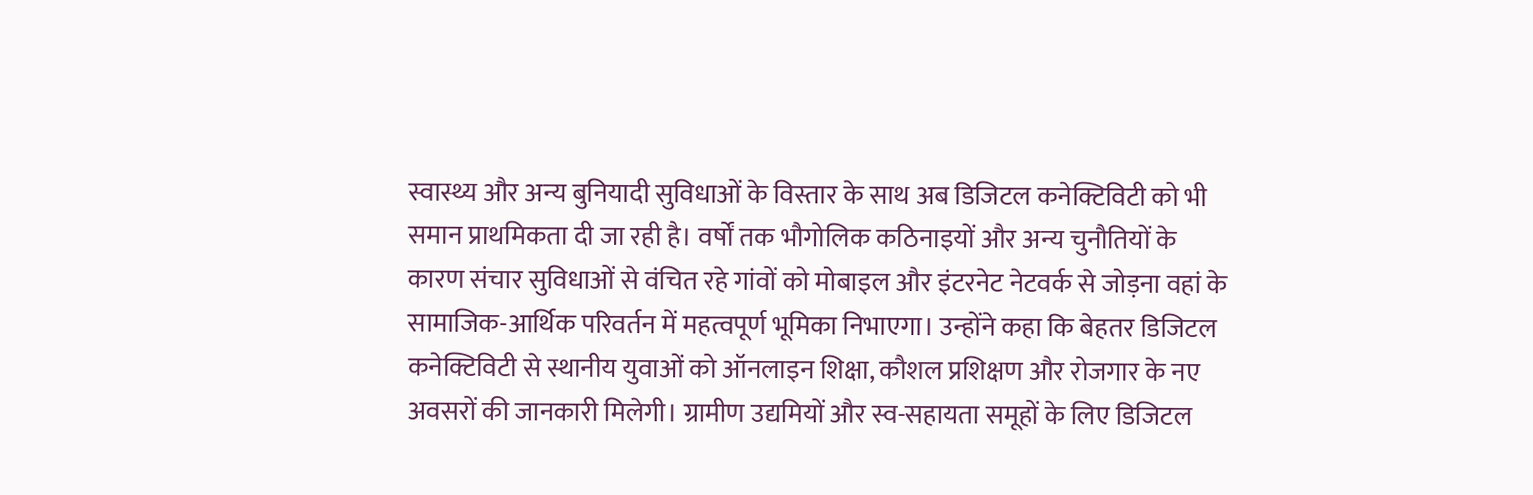स्वास्थ्य और अन्य बुनियादी सुविधाओं के विस्तार के साथ अब डिजिटल कनेक्टिविटी को भी समान प्राथमिकता दी जा रही है। वर्षों तक भौगोलिक कठिनाइयों और अन्य चुनौतियों के कारण संचार सुविधाओं से वंचित रहे गांवों को मोबाइल और इंटरनेट नेटवर्क से जोड़ना वहां के सामाजिक-आर्थिक परिवर्तन में महत्वपूर्ण भूमिका निभाएगा। उन्होंने कहा कि बेहतर डिजिटल कनेक्टिविटी से स्थानीय युवाओं को ऑनलाइन शिक्षा, कौशल प्रशिक्षण और रोजगार के नए अवसरों की जानकारी मिलेगी। ग्रामीण उद्यमियों और स्व-सहायता समूहों के लिए डिजिटल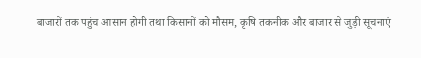बाजारों तक पहुंच आसान होगी तथा किसानों को मौसम, कृषि तकनीक और बाजार से जुड़ी सूचनाएं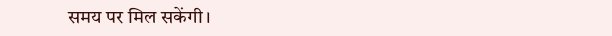समय पर मिल सकेंगी।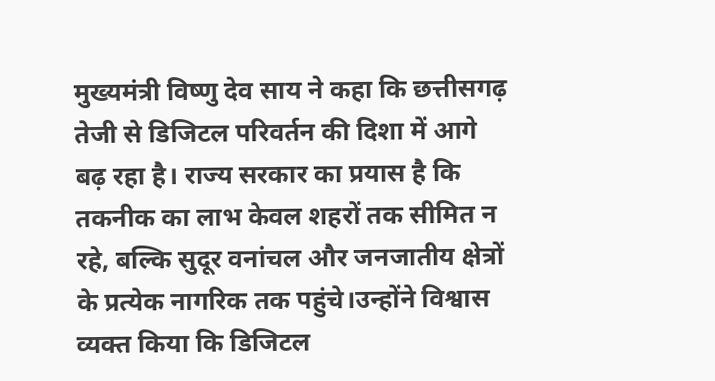मुख्यमंत्री विष्णु देव साय ने कहा कि छत्तीसगढ़ तेजी से डिजिटल परिवर्तन की दिशा में आगे बढ़ रहा है। राज्य सरकार का प्रयास है कि तकनीक का लाभ केवल शहरों तक सीमित न रहे, बल्कि सुदूर वनांचल और जनजातीय क्षेत्रों के प्रत्येक नागरिक तक पहुंचे।उन्होंने विश्वास व्यक्त किया कि डिजिटल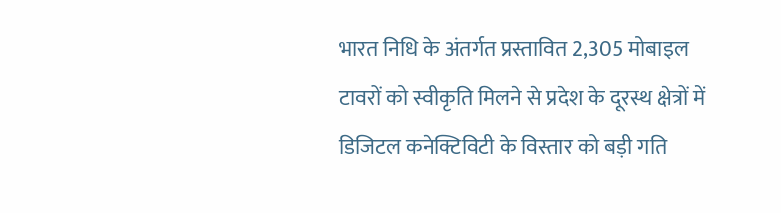भारत निधि के अंतर्गत प्रस्तावित 2,305 मोबाइल टावरों को स्वीकृति मिलने से प्रदेश के दूरस्थ क्षेत्रों में डिजिटल कनेक्टिविटी के विस्तार को बड़ी गति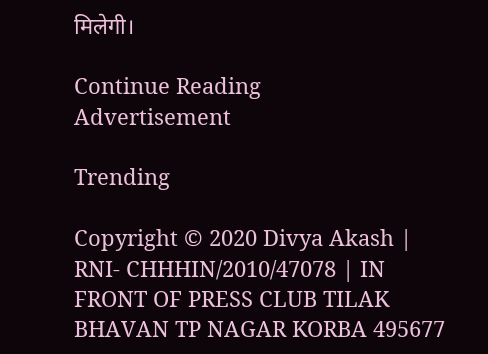मिलेगी।

Continue Reading
Advertisement

Trending

Copyright © 2020 Divya Akash | RNI- CHHHIN/2010/47078 | IN FRONT OF PRESS CLUB TILAK BHAVAN TP NAGAR KORBA 495677